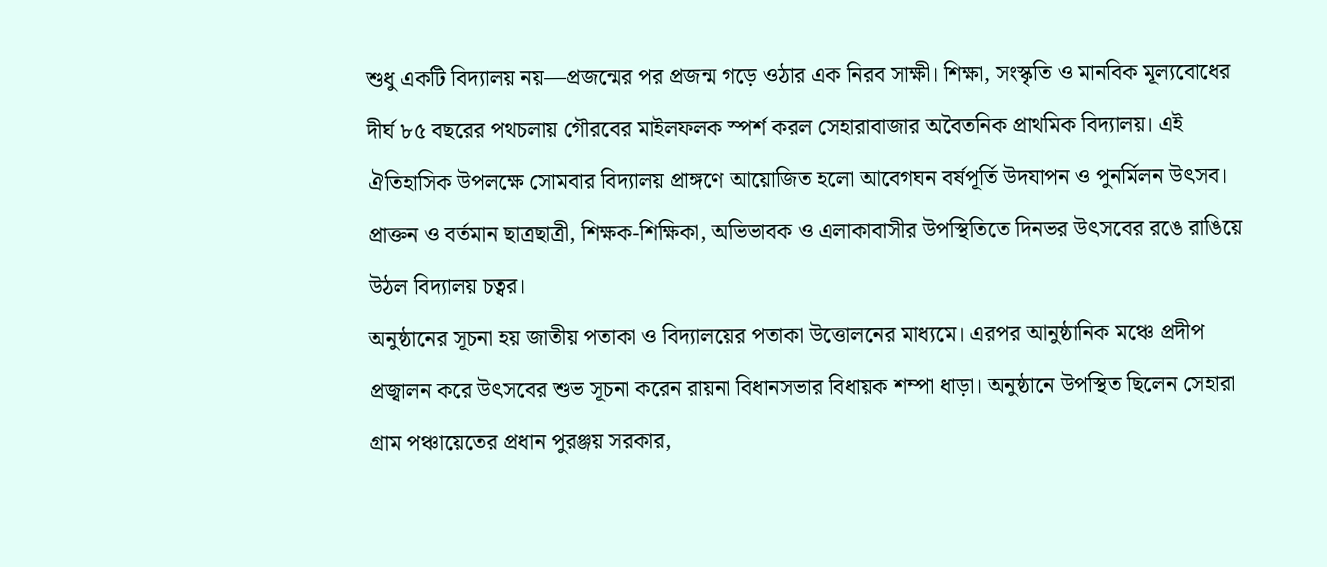শুধু একটি বিদ্যালয় নয়—প্রজন্মের পর প্রজন্ম গড়ে ওঠার এক নিরব সাক্ষী। শিক্ষা, সংস্কৃতি ও মানবিক মূল্যবোধের দীর্ঘ ৮৫ বছরের পথচলায় গৌরবের মাইলফলক স্পর্শ করল সেহারাবাজার অবৈতনিক প্রাথমিক বিদ্যালয়। এই ঐতিহাসিক উপলক্ষে সোমবার বিদ্যালয় প্রাঙ্গণে আয়োজিত হলো আবেগঘন বর্ষপূর্তি উদযাপন ও পুনর্মিলন উৎসব। প্রাক্তন ও বর্তমান ছাত্রছাত্রী, শিক্ষক-শিক্ষিকা, অভিভাবক ও এলাকাবাসীর উপস্থিতিতে দিনভর উৎসবের রঙে রাঙিয়ে উঠল বিদ্যালয় চত্বর।
অনুষ্ঠানের সূচনা হয় জাতীয় পতাকা ও বিদ্যালয়ের পতাকা উত্তোলনের মাধ্যমে। এরপর আনুষ্ঠানিক মঞ্চে প্রদীপ প্রজ্বালন করে উৎসবের শুভ সূচনা করেন রায়না বিধানসভার বিধায়ক শম্পা ধাড়া। অনুষ্ঠানে উপস্থিত ছিলেন সেহারা গ্রাম পঞ্চায়েতের প্রধান পুরঞ্জয় সরকার,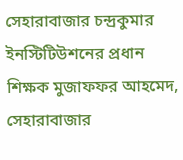সেহারাবাজার চন্দ্রকুমার ইনস্টিটিউশনের প্রধান শিক্ষক মুজাফফর আহমেদ, সেহারাবাজার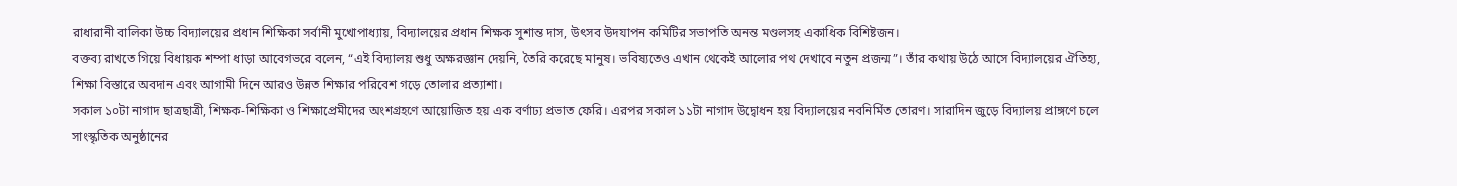রাধারানী বালিকা উচ্চ বিদ্যালয়ের প্রধান শিক্ষিকা সর্বানী মুখোপাধ্যায়, বিদ্যালয়ের প্রধান শিক্ষক সুশান্ত দাস, উৎসব উদযাপন কমিটির সভাপতি অনন্ত মণ্ডলসহ একাধিক বিশিষ্টজন।
বক্তব্য রাখতে গিয়ে বিধায়ক শম্পা ধাড়া আবেগভরে বলেন, “এই বিদ্যালয় শুধু অক্ষরজ্ঞান দেয়নি, তৈরি করেছে মানুষ। ভবিষ্যতেও এখান থেকেই আলোর পথ দেখাবে নতুন প্রজন্ম”। তাঁর কথায় উঠে আসে বিদ্যালয়ের ঐতিহ্য, শিক্ষা বিস্তারে অবদান এবং আগামী দিনে আরও উন্নত শিক্ষার পরিবেশ গড়ে তোলার প্রত্যাশা।
সকাল ১০টা নাগাদ ছাত্রছাত্রী, শিক্ষক-শিক্ষিকা ও শিক্ষাপ্রেমীদের অংশগ্রহণে আয়োজিত হয় এক বর্ণাঢ্য প্রভাত ফেরি। এরপর সকাল ১১টা নাগাদ উদ্বোধন হয় বিদ্যালয়ের নবনির্মিত তোরণ। সারাদিন জুড়ে বিদ্যালয় প্রাঙ্গণে চলে সাংস্কৃতিক অনুষ্ঠানের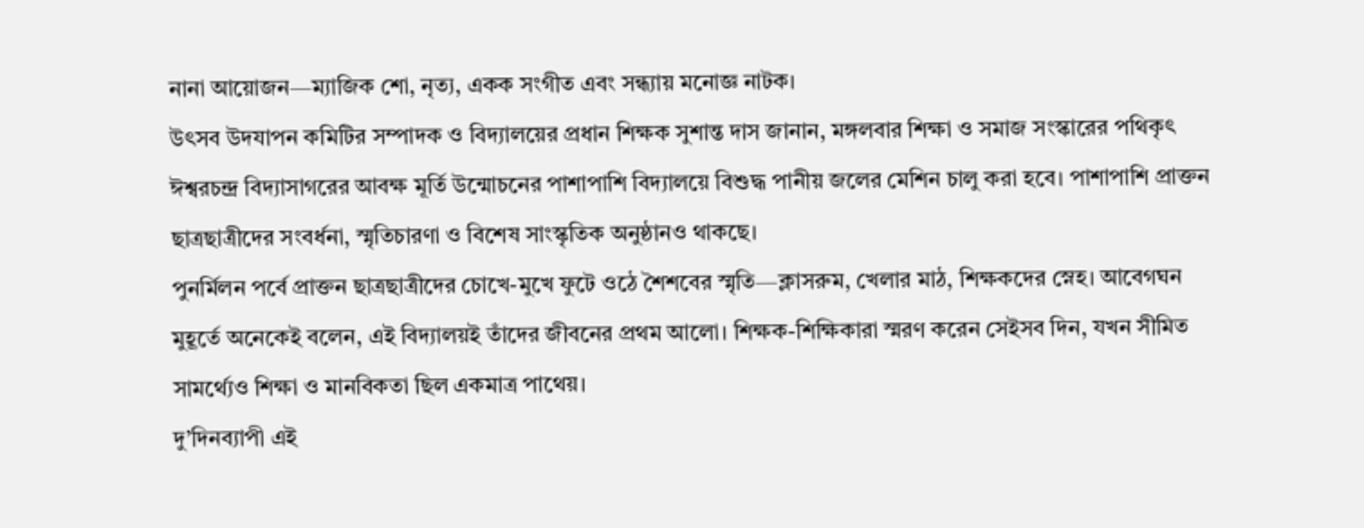নানা আয়োজন—ম্যাজিক শো, নৃত্য, একক সংগীত এবং সন্ধ্যায় মনোজ্ঞ নাটক।
উৎসব উদযাপন কমিটির সম্পাদক ও বিদ্যালয়ের প্রধান শিক্ষক সুশান্ত দাস জানান, মঙ্গলবার শিক্ষা ও সমাজ সংস্কারের পথিকৃৎ ঈশ্বরচন্দ্র বিদ্যাসাগরের আবক্ষ মূর্তি উন্মোচনের পাশাপাশি বিদ্যালয়ে বিশুদ্ধ পানীয় জলের মেশিন চালু করা হবে। পাশাপাশি প্রাক্তন ছাত্রছাত্রীদের সংবর্ধনা, স্মৃতিচারণা ও বিশেষ সাংস্কৃতিক অনুষ্ঠানও থাকছে।
পুনর্মিলন পর্বে প্রাক্তন ছাত্রছাত্রীদের চোখে-মুখে ফুটে ওঠে শৈশবের স্মৃতি—ক্লাসরুম, খেলার মাঠ, শিক্ষকদের স্নেহ। আবেগঘন মুহূর্তে অনেকেই বলেন, এই বিদ্যালয়ই তাঁদের জীবনের প্রথম আলো। শিক্ষক-শিক্ষিকারা স্মরণ করেন সেইসব দিন, যখন সীমিত সামর্থ্যেও শিক্ষা ও মানবিকতা ছিল একমাত্র পাথেয়।
দু’দিনব্যাপী এই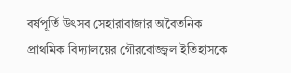বর্ষপূর্তি উৎসব সেহারাবাজার অবৈতনিক প্রাথমিক বিদ্যালয়ের গৌরবোজ্জ্বল ইতিহাসকে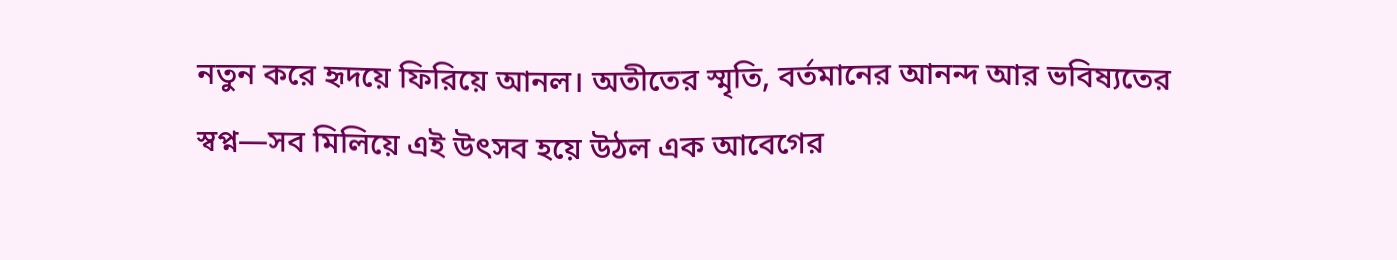নতুন করে হৃদয়ে ফিরিয়ে আনল। অতীতের স্মৃতি, বর্তমানের আনন্দ আর ভবিষ্যতের স্বপ্ন—সব মিলিয়ে এই উৎসব হয়ে উঠল এক আবেগের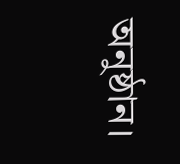অনুষ্ঠান।